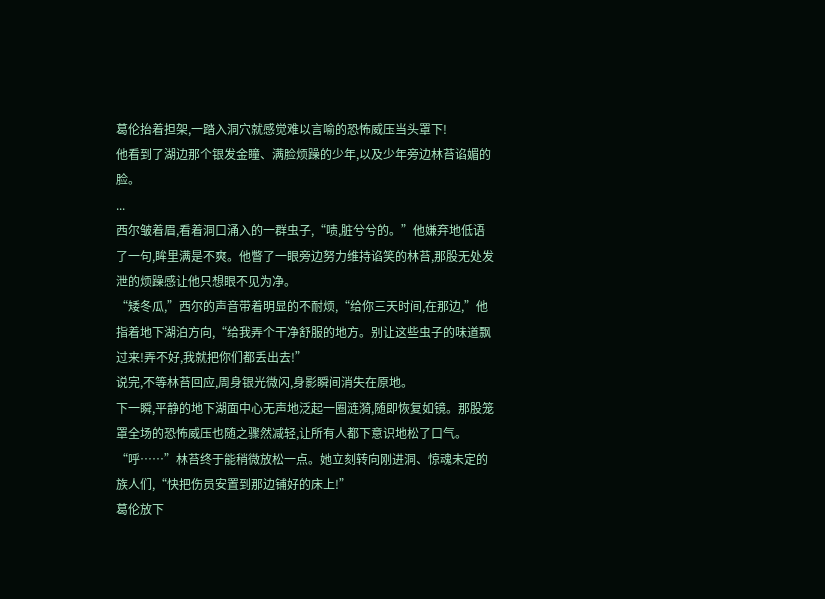葛伦抬着担架,一踏入洞穴就感觉难以言喻的恐怖威压当头罩下!
他看到了湖边那个银发金瞳、满脸烦躁的少年,以及少年旁边林苔谄媚的脸。
...
西尔皱着眉,看着洞口涌入的一群虫子,“啧,脏兮兮的。”他嫌弃地低语了一句,眸里满是不爽。他瞥了一眼旁边努力维持谄笑的林苔,那股无处发泄的烦躁感让他只想眼不见为净。
“矮冬瓜,”西尔的声音带着明显的不耐烦,“给你三天时间,在那边,”他指着地下湖泊方向,“给我弄个干净舒服的地方。别让这些虫子的味道飘过来!弄不好,我就把你们都丢出去!”
说完,不等林苔回应,周身银光微闪,身影瞬间消失在原地。
下一瞬,平静的地下湖面中心无声地泛起一圈涟漪,随即恢复如镜。那股笼罩全场的恐怖威压也随之骤然减轻,让所有人都下意识地松了口气。
“呼……”林苔终于能稍微放松一点。她立刻转向刚进洞、惊魂未定的族人们,“快把伤员安置到那边铺好的床上!”
葛伦放下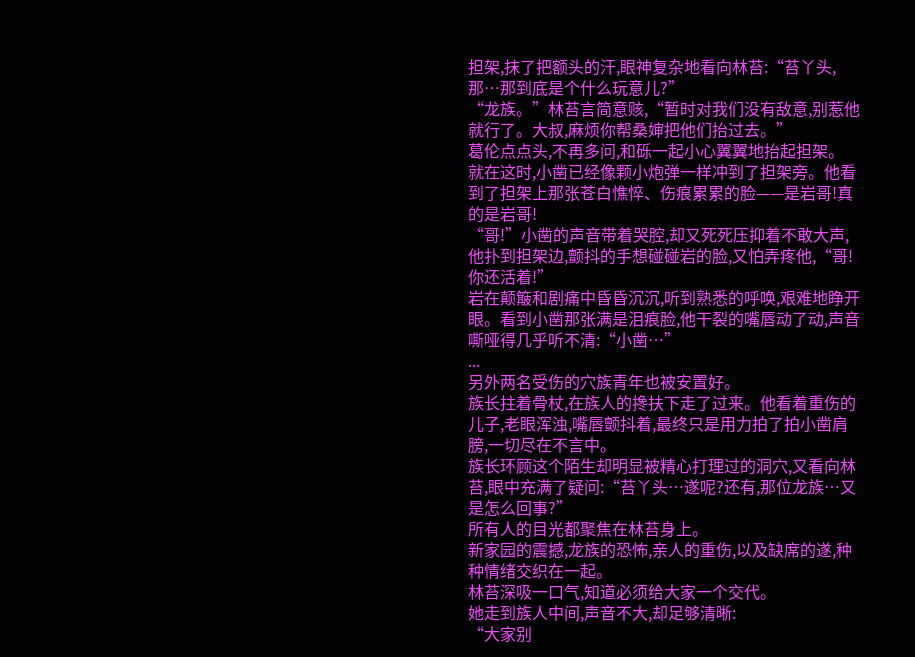担架,抹了把额头的汗,眼神复杂地看向林苔:“苔丫头,那…那到底是个什么玩意儿?”
“龙族。”林苔言简意赅,“暂时对我们没有敌意,别惹他就行了。大叔,麻烦你帮桑婶把他们抬过去。”
葛伦点点头,不再多问,和砾一起小心翼翼地抬起担架。
就在这时,小凿已经像颗小炮弹一样冲到了担架旁。他看到了担架上那张苍白憔悴、伤痕累累的脸——是岩哥!真的是岩哥!
“哥!”小凿的声音带着哭腔,却又死死压抑着不敢大声,他扑到担架边,颤抖的手想碰碰岩的脸,又怕弄疼他,“哥!你还活着!”
岩在颠簸和剧痛中昏昏沉沉,听到熟悉的呼唤,艰难地睁开眼。看到小凿那张满是泪痕脸,他干裂的嘴唇动了动,声音嘶哑得几乎听不清:“小凿…”
...
另外两名受伤的穴族青年也被安置好。
族长拄着骨杖,在族人的搀扶下走了过来。他看着重伤的儿子,老眼浑浊,嘴唇颤抖着,最终只是用力拍了拍小凿肩膀,一切尽在不言中。
族长环顾这个陌生却明显被精心打理过的洞穴,又看向林苔,眼中充满了疑问:“苔丫头…遂呢?还有,那位龙族…又是怎么回事?”
所有人的目光都聚焦在林苔身上。
新家园的震撼,龙族的恐怖,亲人的重伤,以及缺席的遂,种种情绪交织在一起。
林苔深吸一口气,知道必须给大家一个交代。
她走到族人中间,声音不大,却足够清晰:
“大家别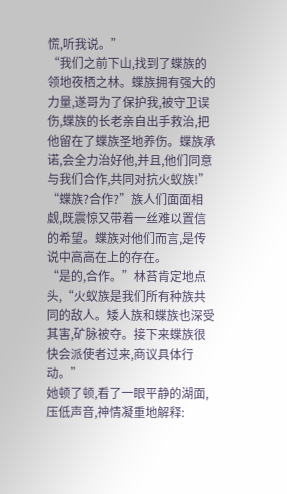慌,听我说。”
“我们之前下山,找到了蝶族的领地夜栖之林。蝶族拥有强大的力量,遂哥为了保护我,被守卫误伤,蝶族的长老亲自出手救治,把他留在了蝶族圣地养伤。蝶族承诺,会全力治好他,并且,他们同意与我们合作,共同对抗火蚁族!”
“蝶族?合作?”族人们面面相觑,既震惊又带着一丝难以置信的希望。蝶族对他们而言,是传说中高高在上的存在。
“是的,合作。”林苔肯定地点头,“火蚁族是我们所有种族共同的敌人。矮人族和蝶族也深受其害,矿脉被夺。接下来蝶族很快会派使者过来,商议具体行动。”
她顿了顿,看了一眼平静的湖面,压低声音,神情凝重地解释: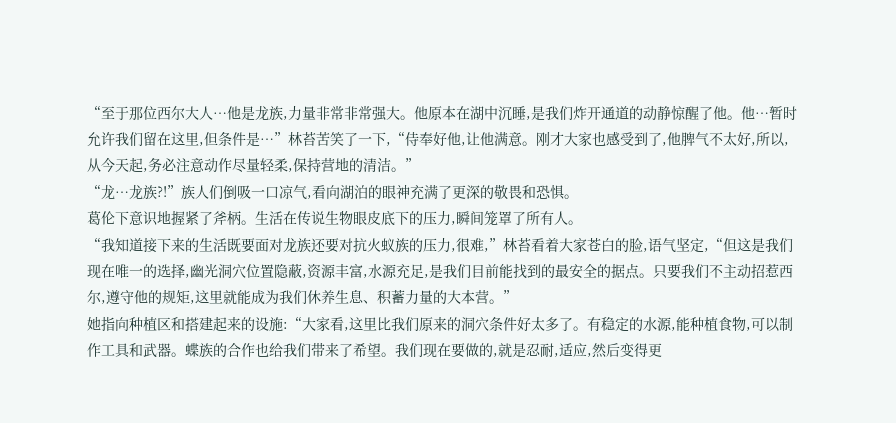“至于那位西尔大人…他是龙族,力量非常非常强大。他原本在湖中沉睡,是我们炸开通道的动静惊醒了他。他…暂时允许我们留在这里,但条件是…”林苔苦笑了一下,“侍奉好他,让他满意。刚才大家也感受到了,他脾气不太好,所以,从今天起,务必注意动作尽量轻柔,保持营地的清洁。”
“龙…龙族?!”族人们倒吸一口凉气,看向湖泊的眼神充满了更深的敬畏和恐惧。
葛伦下意识地握紧了斧柄。生活在传说生物眼皮底下的压力,瞬间笼罩了所有人。
“我知道接下来的生活既要面对龙族还要对抗火蚁族的压力,很难,”林苔看着大家苍白的脸,语气坚定,“但这是我们现在唯一的选择,幽光洞穴位置隐蔽,资源丰富,水源充足,是我们目前能找到的最安全的据点。只要我们不主动招惹西尔,遵守他的规矩,这里就能成为我们休养生息、积蓄力量的大本营。”
她指向种植区和搭建起来的设施:“大家看,这里比我们原来的洞穴条件好太多了。有稳定的水源,能种植食物,可以制作工具和武器。蝶族的合作也给我们带来了希望。我们现在要做的,就是忍耐,适应,然后变得更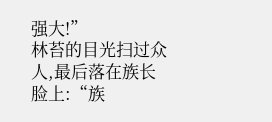强大!”
林苔的目光扫过众人,最后落在族长脸上:“族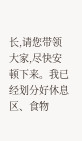长,请您带领大家,尽快安顿下来。我已经划分好休息区、食物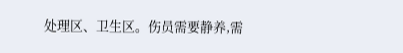处理区、卫生区。伤员需要静养,需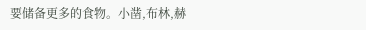要储备更多的食物。小凿,布林,赫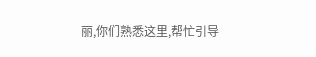丽,你们熟悉这里,帮忙引导